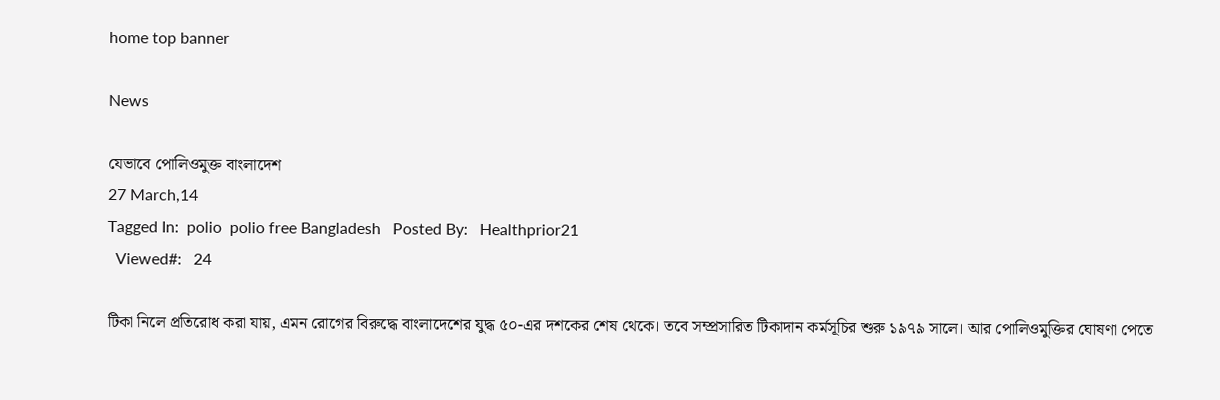home top banner

News

যেভাবে পোলিওমুক্ত বাংলাদেশ
27 March,14
Tagged In:  polio  polio free Bangladesh   Posted By:   Healthprior21
  Viewed#:   24

টিকা নিলে প্রতিরোধ করা যায়, এমন রোগের বিরুদ্ধে বাংলাদেশের যুদ্ধ ৫০-এর দশকের শেষ থেকে। তবে সম্প্রসারিত টিকাদান কর্মসূচির শুরু ১৯৭৯ সালে। আর পোলিওমুক্তির ঘোষণা পেতে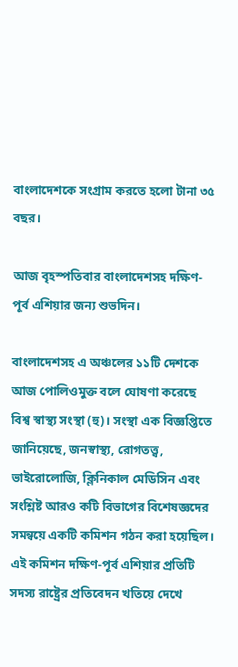বাংলাদেশকে সংগ্রাম করতে হলো টানা ৩৫ বছর।

আজ বৃহস্পতিবার বাংলাদেশসহ দক্ষিণ-পূর্ব এশিয়ার জন্য শুভদিন।

বাংলাদেশসহ এ অঞ্চলের ১১টি দেশকে আজ পোলিওমুক্ত বলে ঘোষণা করেছে বিশ্ব স্বাস্থ্য সংস্থা (হু)। সংস্থা এক বিজ্ঞপ্তিতে জানিয়েছে, জনস্বাস্থ্য, রোগতত্ত্ব, ভাইরোলোজি, ক্লিনিকাল মেডিসিন এবং সংশ্লিষ্ট আরও কটি বিভাগের বিশেষজ্ঞদের সমন্বয়ে একটি কমিশন গঠন করা হয়েছিল। এই কমিশন দক্ষিণ-পূর্ব এশিয়ার প্রতিটি সদস্য রাষ্ট্রের প্রতিবেদন খতিয়ে দেখে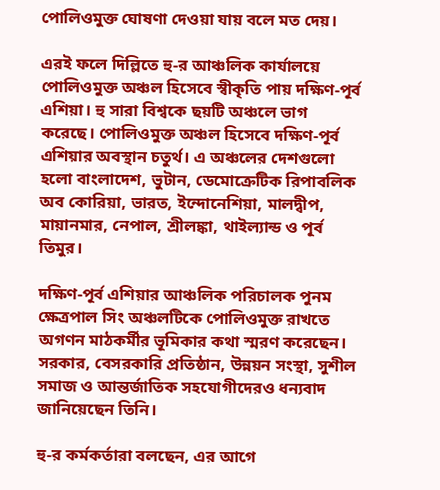পোলিওমুক্ত ঘোষণা দেওয়া যায় বলে মত দেয়।

এরই ফলে দিল্লিতে হু-র আঞ্চলিক কার্যালয়ে পোলিওমুক্ত অঞ্চল হিসেবে স্বীকৃতি পায় দক্ষিণ-পূর্ব এশিয়া। হু সারা বিশ্বকে ছয়টি অঞ্চলে ভাগ করেছে। পোলিওমুক্ত অঞ্চল হিসেবে দক্ষিণ-পূর্ব এশিয়ার অবস্থান চতুর্থ। এ অঞ্চলের দেশগুলো হলো বাংলাদেশ, ভুটান, ডেমোক্রেটিক রিপাবলিক অব কোরিয়া, ভারত, ইন্দোনেশিয়া, মালদ্বীপ, মায়ানমার, নেপাল, শ্রীলঙ্কা, থাইল্যান্ড ও পূর্ব তিমুর।

দক্ষিণ-পূর্ব এশিয়ার আঞ্চলিক পরিচালক পুনম ক্ষেত্রপাল সিং অঞ্চলটিকে পোলিওমুক্ত রাখতে অগণন মাঠকর্মীর ভূমিকার কথা স্মরণ করেছেন। সরকার, বেসরকারি প্রতিষ্ঠান, উন্নয়ন সংস্থা, সুশীল সমাজ ও আন্তর্জাতিক সহযোগীদেরও ধন্যবাদ জানিয়েছেন তিনি।

হু-র কর্মকর্তারা বলছেন, এর আগে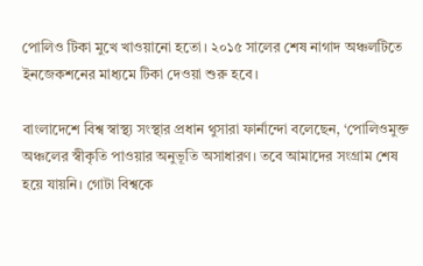পোলিও টিকা মুখে খাওয়ানো হতো। ২০১৫ সালের শেষ নাগাদ অঞ্চলটিতে ইনজেকশনের মাধ্যমে টিকা দেওয়া শুরু হবে।

বাংলাদেশে বিশ্ব স্বাস্থ্য সংস্থার প্রধান থুসারা ফার্নান্দো বলেছেন, ‘পোলিওমুক্ত অঞ্চলের স্বীকৃতি পাওয়ার অনুভূতি অসাধারণ। তবে আমাদের সংগ্রাম শেষ হয়ে যায়নি। গোটা বিশ্বকে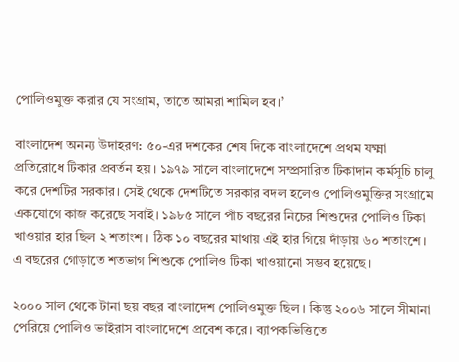পোলিওমুক্ত করার যে সংগ্রাম, তাতে আমরা শামিল হব।’

বাংলাদেশ অনন্য উদাহরণ: ৫০-এর দশকের শেষ দিকে বাংলাদেশে প্রথম যক্ষ্মা প্রতিরোধে টিকার প্রবর্তন হয়। ১৯৭৯ সালে বাংলাদেশে সম্প্রসারিত টিকাদান কর্মসূচি চালু করে দেশটির সরকার। সেই থেকে দেশটিতে সরকার বদল হলেও পোলিওমুক্তির সংগ্রামে একযোগে কাজ করেছে সবাই। ১৯৮৫ সালে পাঁচ বছরের নিচের শিশুদের পোলিও টিকা  খাওয়ার হার ছিল ২ শতাংশ। ঠিক ১০ বছরের মাথায় এই হার গিয়ে দাঁড়ায় ৬০ শতাংশে। এ বছরের গোড়াতে শতভাগ শিশুকে পোলিও টিকা খাওয়ানো সম্ভব হয়েছে।

২০০০ সাল থেকে টানা ছয় বছর বাংলাদেশ পোলিওমুক্ত ছিল । কিন্তু ২০০৬ সালে সীমানা পেরিয়ে পোলিও ভাইরাস বাংলাদেশে প্রবেশ করে। ব্যাপকভিত্তিতে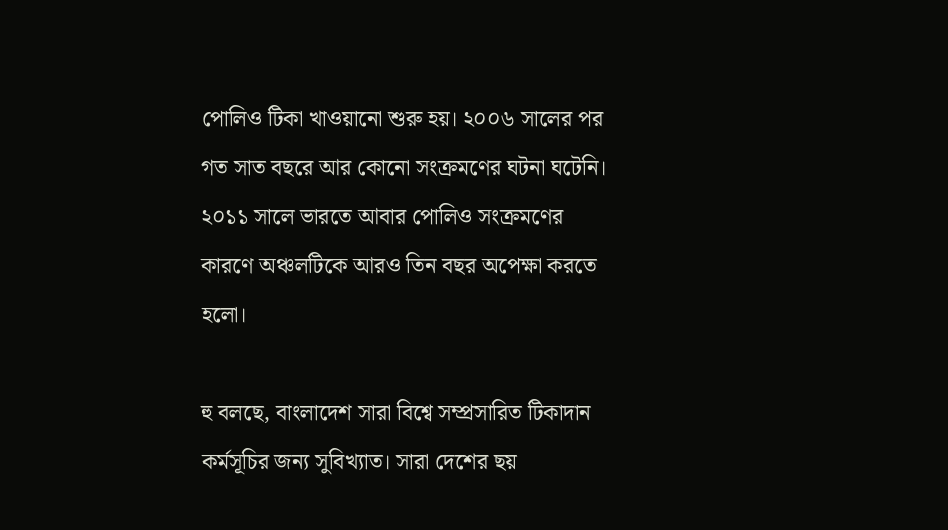পোলিও টিকা খাওয়ানো শুরু হয়। ২০০৬ সালের পর গত সাত বছরে আর কোনো সংক্রমণের ঘটনা ঘটেনি। ২০১১ সালে ভারতে আবার পোলিও সংক্রমণের কারণে অঞ্চলটিকে আরও তিন বছর অপেক্ষা করতে হলো।

হু বলছে, বাংলাদেশ সারা বিশ্বে সম্প্রসারিত টিকাদান কর্মসূচির জন্য সুবিখ্যাত। সারা দেশের ছয়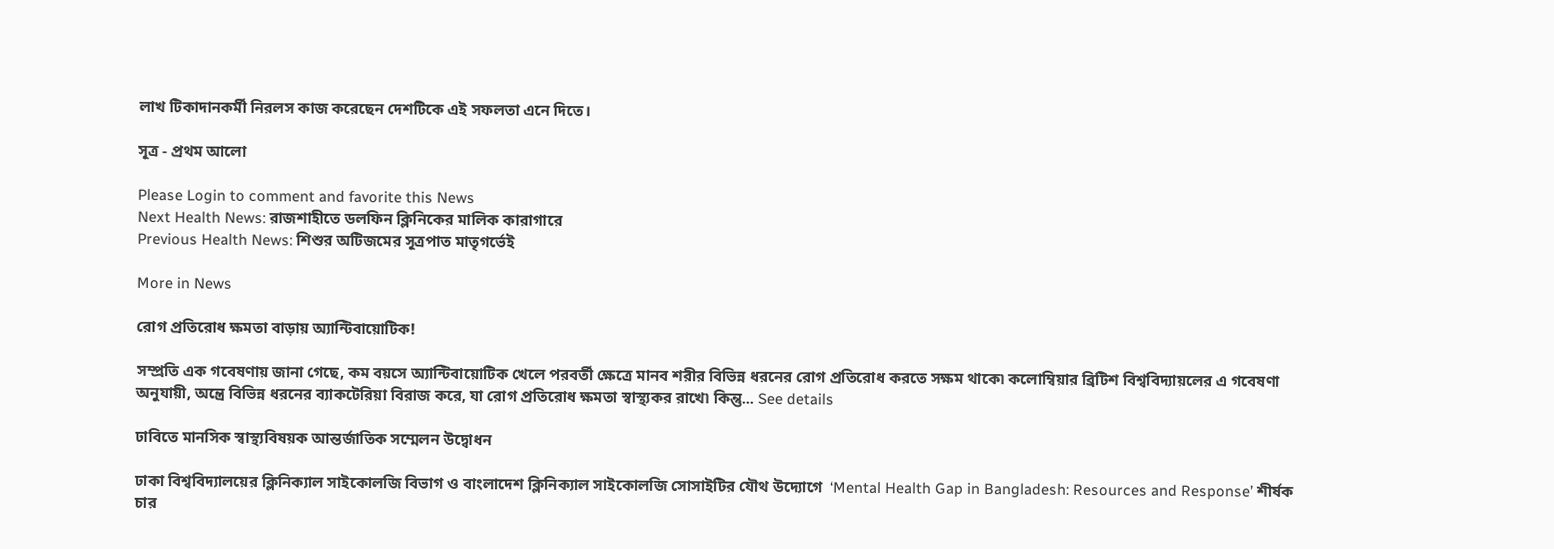লাখ টিকাদানকর্মী নিরলস কাজ করেছেন দেশটিকে এই সফলতা এনে দিতে।

সূত্র - প্রথম আলো

Please Login to comment and favorite this News
Next Health News: রাজশাহীতে ডলফিন ক্লিনিকের মালিক কারাগারে
Previous Health News: শিশুর অটিজমের সূত্রপাত মাতৃগর্ভেই

More in News

রোগ প্রতিরোধ ক্ষমতা বাড়ায় অ্যান্টিবায়োটিক!

সম্প্রতি এক গবেষণায় জানা গেছে, কম বয়সে অ্যান্টিবায়োটিক খেলে পরবর্তী ক্ষেত্রে মানব শরীর বিভিন্ন ধরনের রোগ প্রতিরোধ করতে সক্ষম থাকে৷ কলোম্বিয়ার ব্রিটিশ বিশ্ববিদ্যায়লের এ গবেষণা অনুযায়ী, অন্ত্রে বিভিন্ন ধরনের ব্যাকটেরিয়া বিরাজ করে, যা রোগ প্রতিরোধ ক্ষমতা স্বাস্থ্যকর রাখে৷ কিন্তু... See details

ঢাবিতে মানসিক স্বাস্থ্যবিষয়ক আন্তর্জাতিক সম্মেলন উদ্বোধন

ঢাকা বিশ্ববিদ্যালয়ের ক্লিনিক্যাল সাইকোলজি বিভাগ ও বাংলাদেশ ক্লিনিক্যাল সাইকোলজি সোসাইটির যৌথ উদ্যোগে  ‘Mental Health Gap in Bangladesh: Resources and Response’ শীর্ষক চার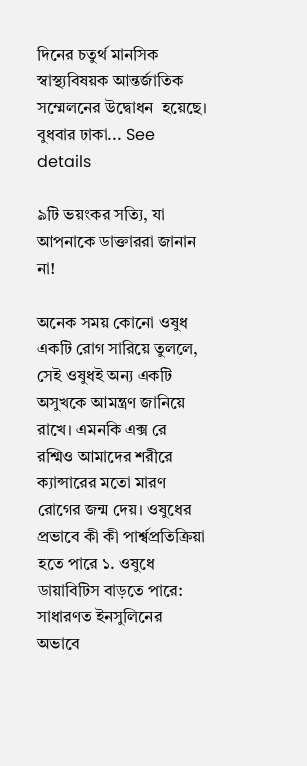দিনের চতুর্থ মানসিক স্বাস্থ্যবিষয়ক আন্তর্জাতিক সম্মেলনের উদ্বোধন  হয়েছে। বুধবার ঢাকা... See details

৯টি ভয়ংকর সত্যি, যা আপনাকে ডাক্তাররা জানান না!

অনেক সময় কোনো ওষুধ একটি রোগ সারিয়ে তুললে, সেই ওষুধই অন্য একটি অসুখকে আমন্ত্রণ জানিয়ে রাখে। এমনকি এক্স রে রশ্মিও আমাদের শরীরে ক্যান্সারের মতো মারণ রোগের জন্ম দেয়। ওষুধের প্রভাবে কী কী পার্শ্বপ্রতিক্রিয়া হতে পারে ১. ওষুধে ডায়াবিটিস বাড়তে পারে: সাধারণত ইনসুলিনের অভাবে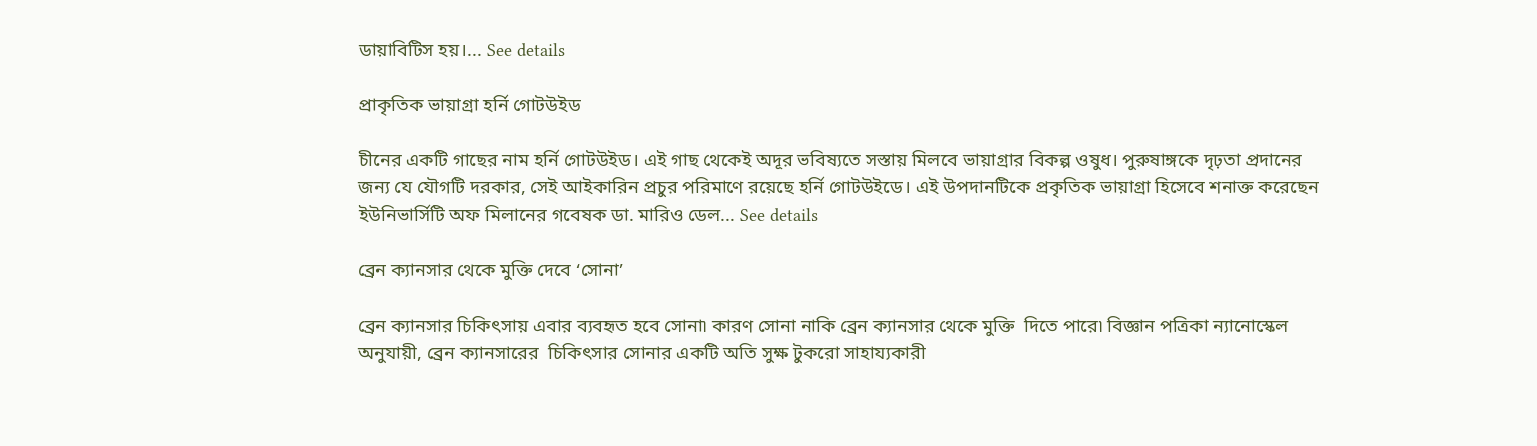ডায়াবিটিস হয়।... See details

প্রাকৃতিক ভায়াগ্রা হর্নি গোটউইড

চীনের একটি গাছের নাম হর্নি গোটউইড। এই গাছ থেকেই অদূর ভবিষ্যতে সস্তায় মিলবে ভায়াগ্রার বিকল্প ওষুধ। পুরুষাঙ্গকে দৃঢ়তা প্রদানের জন্য যে যৌগটি দরকার, সেই আইকারিন প্রচুর পরিমাণে রয়েছে হর্নি গোটউইডে। এই উপদানটিকে প্রকৃতিক ভায়াগ্রা হিসেবে শনাক্ত করেছেন ইউনিভার্সিটি অফ মিলানের গবেষক ডা. মারিও ডেল... See details

ব্রেন ক্যানসার থেকে মুক্তি দেবে ‘সোনা’

ব্রেন ক্যানসার চিকিৎসায় এবার ব্যবহৃত হবে সোনা৷ কারণ সোনা নাকি ব্রেন ক্যানসার থেকে মুক্তি  দিতে পারে৷ বিজ্ঞান পত্রিকা ন্যানোস্কেল অনুযায়ী, ব্রেন ক্যানসারের  চিকিৎসার সোনার একটি অতি সুক্ষ টুকরো সাহায্যকারী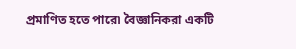প্রমাণিত হতে পারে৷ বৈজ্ঞানিকরা একটি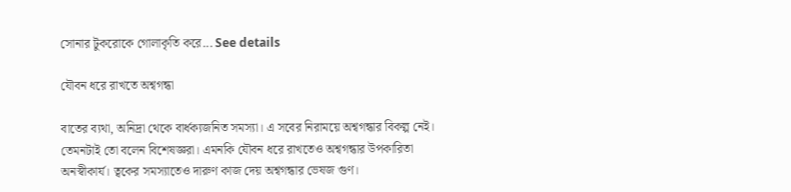সোনার টুকরোকে গোলাকৃতি করে... See details

যৌবন ধরে রাখতে অশ্বগন্ধা

বাতের ব্যথা, অনিদ্রা থেকে বার্ধক্যজনিত সমস্যা। এ সবের নিরাময়ে অশ্বগন্ধার বিকল্প নেই। তেমনটাই তো বলেন বিশেষজ্ঞরা। এমনকি যৌবন ধরে রাখতেও অশ্বগন্ধার উপকারিতা অনস্বীকার্য। ত্বকের সমস্যাতেও দারুণ কাজ দেয় অশ্বগন্ধার ভেষজ গুণ।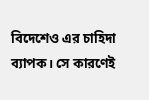বিদেশেও এর চাহিদা ব্যাপক। সে কারণেই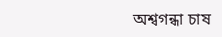অশ্বগন্ধা চাষ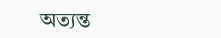অত্যন্ত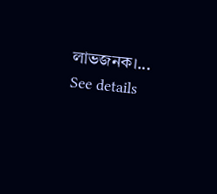লাভজনক।... See details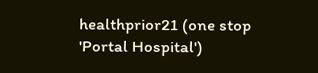healthprior21 (one stop 'Portal Hospital')